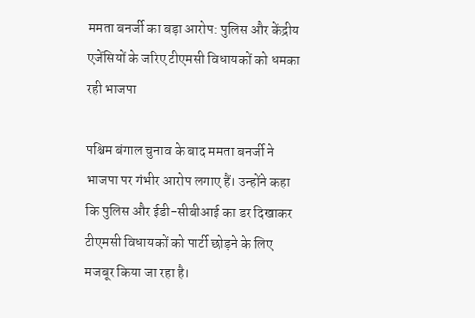ममता बनर्जी का बड़ा आरोप: पुलिस और केंद्रीय एजेंसियों के जरिए टीएमसी विधायकों को धमका रही भाजपा

पश्चिम बंगाल चुनाव के बाद ममता बनर्जी ने भाजपा पर गंभीर आरोप लगाए हैं। उन्होंने कहा कि पुलिस और ईडी-सीबीआई का डर दिखाकर टीएमसी विधायकों को पार्टी छोड़ने के लिए मजबूर किया जा रहा है।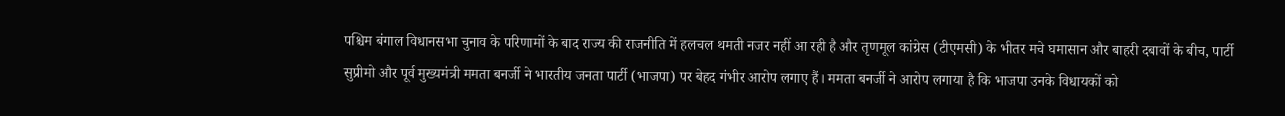पश्चिम बंगाल विधानसभा चुनाव के परिणामों के बाद राज्य की राजनीति में हलचल थमती नजर नहीं आ रही है और तृणमूल कांग्रेस (टीएमसी) के भीतर मचे घमासान और बाहरी दबावों के बीच, पार्टी सुप्रीमो और पूर्व मुख्यमंत्री ममता बनर्जी ने भारतीय जनता पार्टी (भाजपा) पर बेहद गंभीर आरोप लगाए हैं। ममता बनर्जी ने आरोप लगाया है कि भाजपा उनके विधायकों को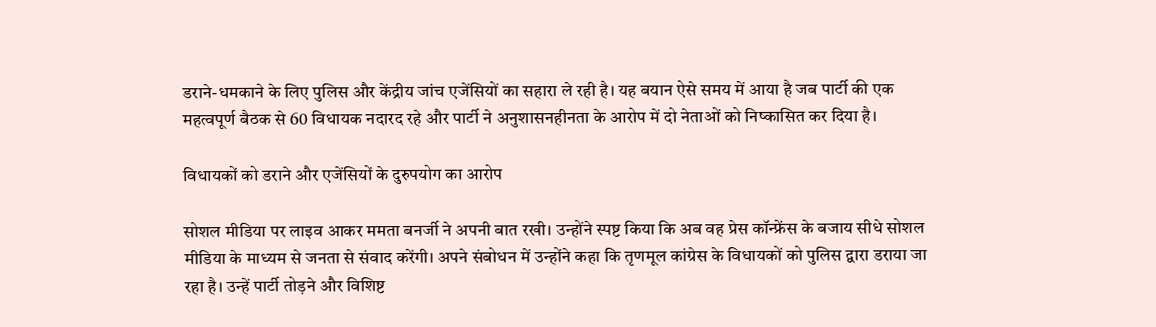डराने-धमकाने के लिए पुलिस और केंद्रीय जांच एजेंसियों का सहारा ले रही है। यह बयान ऐसे समय में आया है जब पार्टी की एक महत्वपूर्ण बैठक से 60 विधायक नदारद रहे और पार्टी ने अनुशासनहीनता के आरोप में दो नेताओं को निष्कासित कर दिया है।

विधायकों को डराने और एजेंसियों के दुरुपयोग का आरोप

सोशल मीडिया पर लाइव आकर ममता बनर्जी ने अपनी बात रखी। उन्होंने स्पष्ट किया कि अब वह प्रेस कॉन्फ्रेंस के बजाय सीधे सोशल मीडिया के माध्यम से जनता से संवाद करेंगी। अपने संबोधन में उन्होंने कहा कि तृणमूल कांग्रेस के विधायकों को पुलिस द्वारा डराया जा रहा है। उन्हें पार्टी तोड़ने और विशिष्ट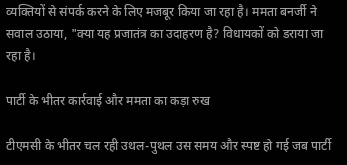व्यक्तियों से संपर्क करने के लिए मजबूर किया जा रहा है। ममता बनर्जी ने सवाल उठाया, "क्या यह प्रजातंत्र का उदाहरण है? विधायकों को डराया जा रहा है।

पार्टी के भीतर कार्रवाई और ममता का कड़ा रुख

टीएमसी के भीतर चल रही उथल-पुथल उस समय और स्पष्ट हो गई जब पार्टी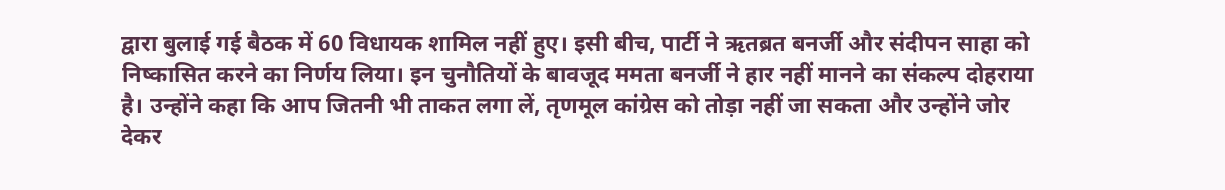द्वारा बुलाई गई बैठक में 60 विधायक शामिल नहीं हुए। इसी बीच, पार्टी ने ऋतब्रत बनर्जी और संदीपन साहा को निष्कासित करने का निर्णय लिया। इन चुनौतियों के बावजूद ममता बनर्जी ने हार नहीं मानने का संकल्प दोहराया है। उन्होंने कहा कि आप जितनी भी ताकत लगा लें, तृणमूल कांग्रेस को तोड़ा नहीं जा सकता और उन्होंने जोर देकर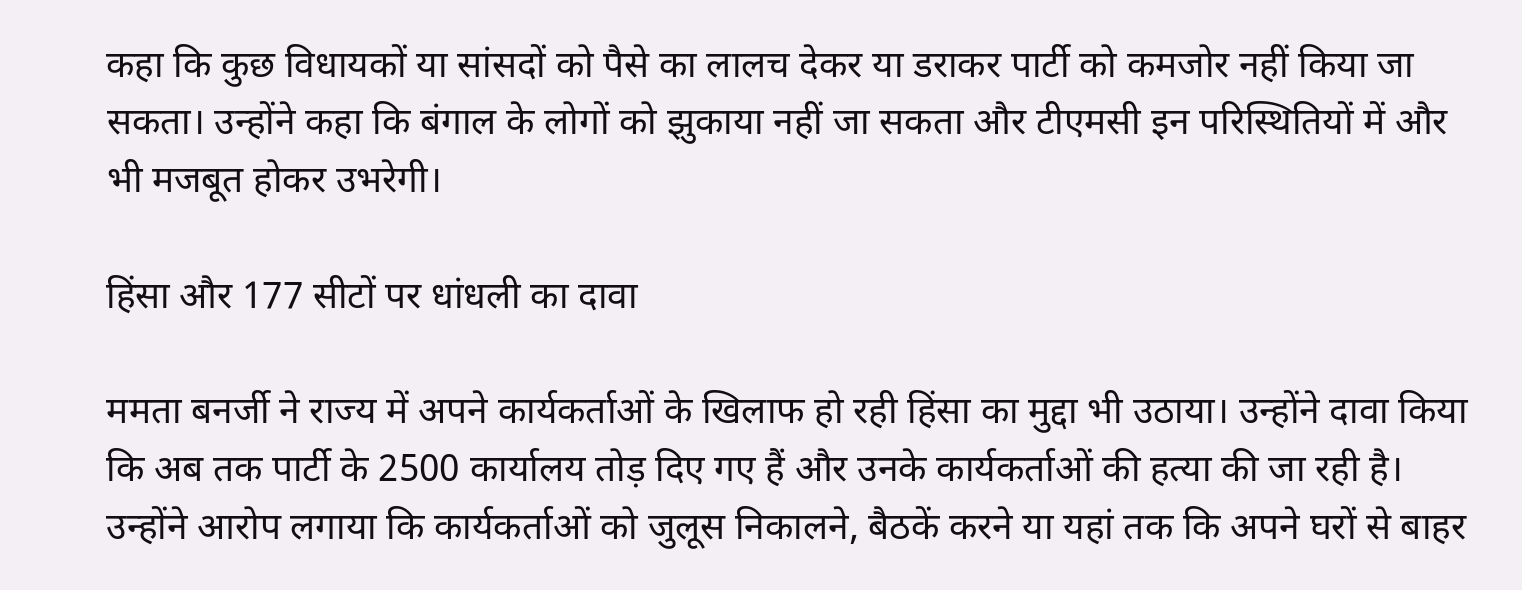कहा कि कुछ विधायकों या सांसदों को पैसे का लालच देकर या डराकर पार्टी को कमजोर नहीं किया जा सकता। उन्होंने कहा कि बंगाल के लोगों को झुकाया नहीं जा सकता और टीएमसी इन परिस्थितियों में और भी मजबूत होकर उभरेगी।

हिंसा और 177 सीटों पर धांधली का दावा

ममता बनर्जी ने राज्य में अपने कार्यकर्ताओं के खिलाफ हो रही हिंसा का मुद्दा भी उठाया। उन्होंने दावा किया कि अब तक पार्टी के 2500 कार्यालय तोड़ दिए गए हैं और उनके कार्यकर्ताओं की हत्या की जा रही है। उन्होंने आरोप लगाया कि कार्यकर्ताओं को जुलूस निकालने, बैठकें करने या यहां तक कि अपने घरों से बाहर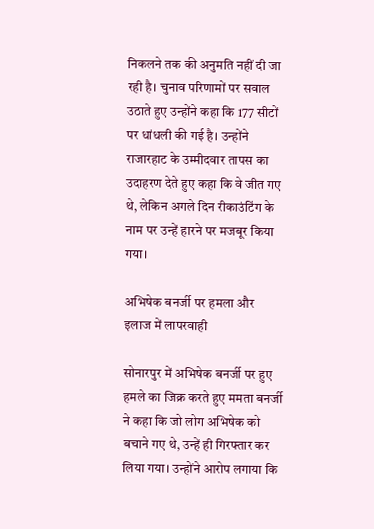निकलने तक की अनुमति नहीं दी जा रही है। चुनाव परिणामों पर सवाल उठाते हुए उन्होंने कहा कि 177 सीटों पर धांधली की गई है। उन्होंने राजारहाट के उम्मीदवार तापस का उदाहरण देते हुए कहा कि वे जीत गए थे, लेकिन अगले दिन रीकाउंटिंग के नाम पर उन्हें हारने पर मजबूर किया गया।

अभिषेक बनर्जी पर हमला और इलाज में लापरवाही

सोनारपुर में अभिषेक बनर्जी पर हुए हमले का जिक्र करते हुए ममता बनर्जी ने कहा कि जो लोग अभिषेक को बचाने गए थे, उन्हें ही गिरफ्तार कर लिया गया। उन्होंने आरोप लगाया कि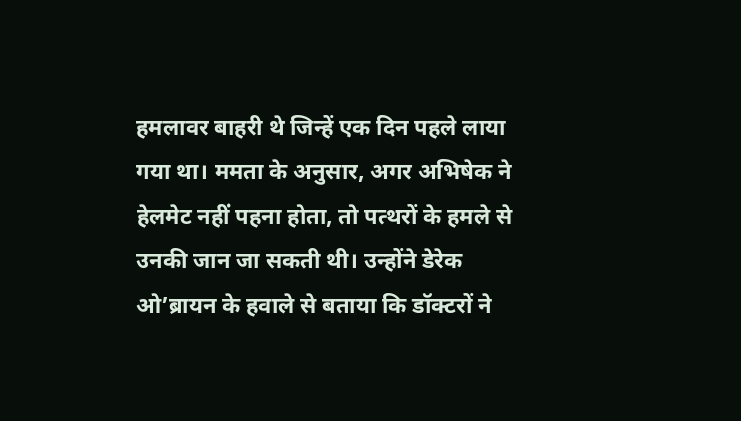हमलावर बाहरी थे जिन्हें एक दिन पहले लाया गया था। ममता के अनुसार, अगर अभिषेक ने हेलमेट नहीं पहना होता, तो पत्थरों के हमले से उनकी जान जा सकती थी। उन्होंने डेरेक ओ’ब्रायन के हवाले से बताया कि डॉक्टरों ने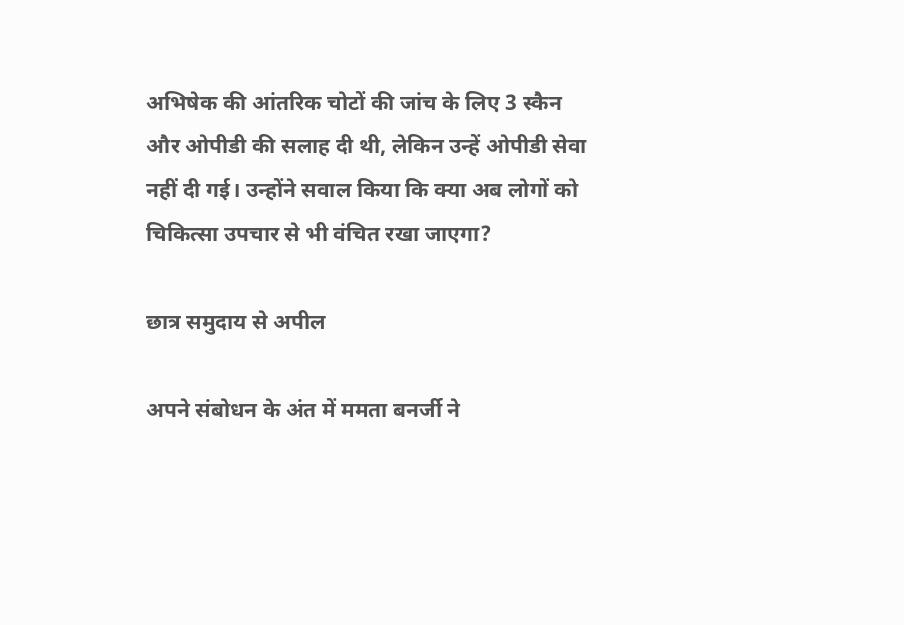अभिषेक की आंतरिक चोटों की जांच के लिए 3 स्कैन और ओपीडी की सलाह दी थी, लेकिन उन्हें ओपीडी सेवा नहीं दी गई। उन्होंने सवाल किया कि क्या अब लोगों को चिकित्सा उपचार से भी वंचित रखा जाएगा?

छात्र समुदाय से अपील

अपने संबोधन के अंत में ममता बनर्जी ने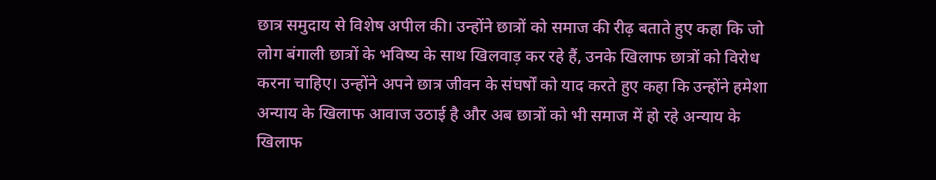छात्र समुदाय से विशेष अपील की। उन्होंने छात्रों को समाज की रीढ़ बताते हुए कहा कि जो लोग बंगाली छात्रों के भविष्य के साथ खिलवाड़ कर रहे हैं, उनके खिलाफ छात्रों को विरोध करना चाहिए। उन्होंने अपने छात्र जीवन के संघर्षों को याद करते हुए कहा कि उन्होंने हमेशा अन्याय के खिलाफ आवाज उठाई है और अब छात्रों को भी समाज में हो रहे अन्याय के खिलाफ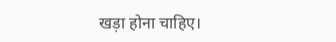खड़ा होना चाहिए।